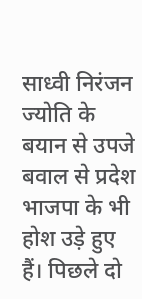साध्वी निरंजन ज्योति के बयान से उपजे बवाल से प्रदेश भाजपा के भी होश उड़े हुए हैं। पिछले दो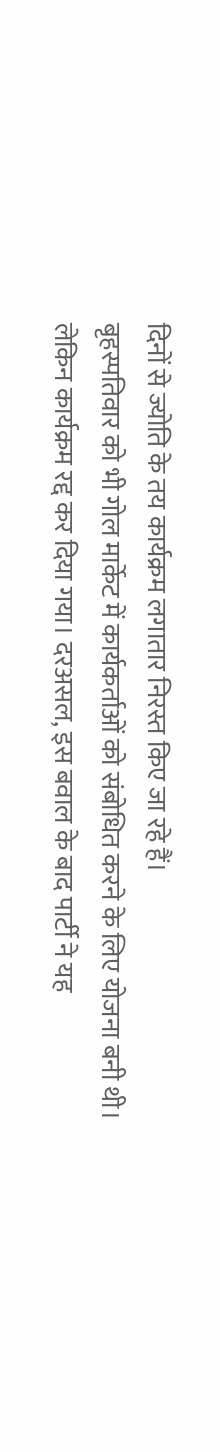दिनों से ज्योति के तय कार्यक्रम लगातार निरस्त किए जा रहे हैं।
बृहस्पतिवार को भी गोल मार्केट में कार्यकर्ताओं को संबोधित करने के लिए योजना बनी थी। लेकिन कार्यक्रम रद्द कर दिया गया। दरअसल, इस बवाल के बाद पार्टी ने यह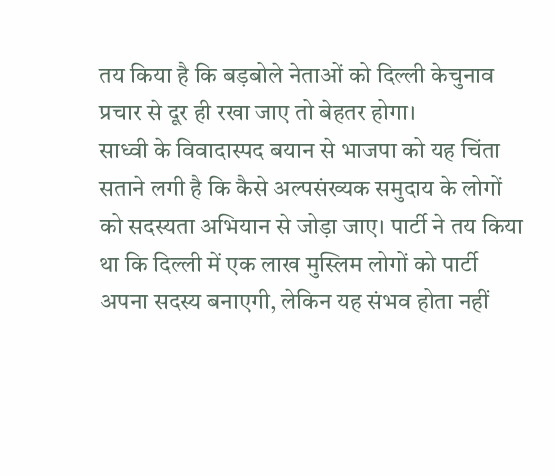तय किया है कि बड़बोले नेताओं को दिल्ली केचुनाव प्रचार से दूर ही रखा जाए तो बेहतर होगा।
साध्वी के विवादास्पद बयान से भाजपा को यह चिंता सताने लगी है कि कैसे अल्पसंख्यक समुदाय के लोगों को सदस्यता अभियान से जोड़ा जाए। पार्टी ने तय किया था कि दिल्ली में एक लाख मुस्लिम लोगों को पार्टी अपना सदस्य बनाएगी, लेकिन यह संभव होता नहीं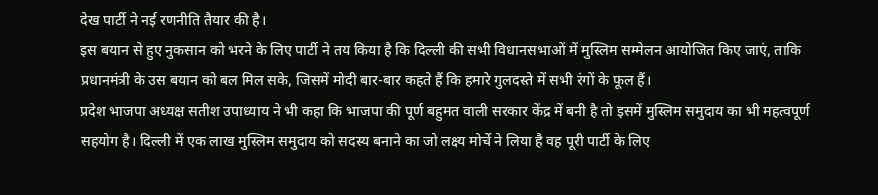देख पार्टी ने नई रणनीति तैयार की है।
इस बयान से हुए नुकसान को भरने के लिए पार्टी ने तय किया है कि दिल्ली की सभी विधानसभाओं में मुस्लिम सम्मेलन आयोजित किए जाएं, ताकि प्रधानमंत्री के उस बयान को बल मिल सके, जिसमें मोदी बार-बार कहते हैं कि हमारे गुलदस्ते में सभी रंगों के फूल हैं।
प्रदेश भाजपा अध्यक्ष सतीश उपाध्याय ने भी कहा कि भाजपा की पूर्ण बहुमत वाली सरकार केंद्र में बनी है तो इसमें मुस्लिम समुदाय का भी महत्वपूर्ण सहयोग है। दिल्ली में एक लाख मुस्लिम समुदाय को सदस्य बनाने का जो लक्ष्य मोर्चे ने लिया है वह पूरी पार्टी के लिए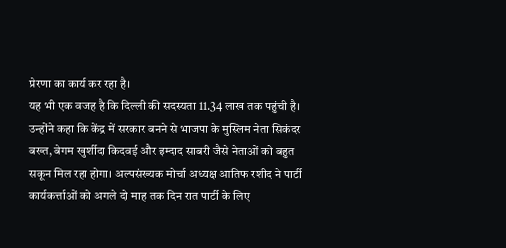प्रेरणा का कार्य कर रहा है।
यह भी एक वजह है कि दिल्ली की सदस्यता 11.34 लाख तक पहुंची है। उन्होंने कहा कि केंद्र में सरकार बनने से भाजपा के मुस्लिम नेता सिकंदर बख्त, बेगम खुर्शीदा किदवई और इम्दाद साबरी जैसे नेताओं को बहुत सकून मिल रहा होगा। अल्पसंख्यक मोर्चा अध्यक्ष आतिफ रशीद ने पार्टी कार्यकर्त्ताओं को अगले दो माह तक दिन रात पार्टी के लिए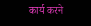कार्य करने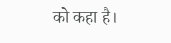को कहा है।